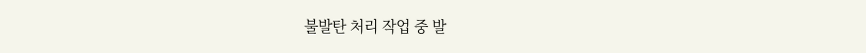불발탄 처리 작업 중 발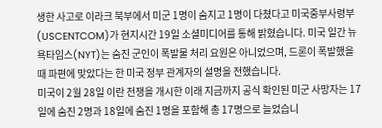생한 사고로 이라크 북부에서 미군 1명이 숨지고 1명이 다쳤다고 미국중부사령부(USCENTCOM)가 현지시간 19일 소셜미디어를 통해 밝혔습니다. 미국 일간 뉴욕타임스(NYT)는 숨진 군인이 폭발물 처리 요원은 아니었으며, 드론이 폭발했을 때 파편에 맞았다는 한 미국 정부 관계자의 설명을 전했습니다.
미국이 2월 28일 이란 전쟁을 개시한 이래 지금까지 공식 확인된 미군 사망자는 17일에 숨진 2명과 18일에 숨진 1명을 포함해 총 17명으로 늘었습니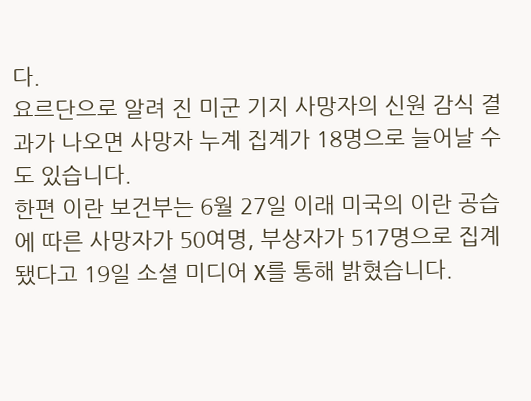다.
요르단으로 알려 진 미군 기지 사망자의 신원 감식 결과가 나오면 사망자 누계 집계가 18명으로 늘어날 수도 있습니다.
한편 이란 보건부는 6월 27일 이래 미국의 이란 공습에 따른 사망자가 50여명, 부상자가 517명으로 집계됐다고 19일 소셜 미디어 X를 통해 밝혔습니다.